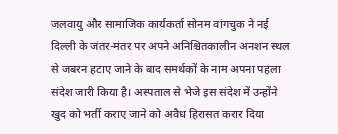जलवायु और सामाजिक कार्यकर्ता सोनम वांगचुक ने नई दिल्ली के जंतर-मंतर पर अपने अनिश्चितकालीन अनशन स्थल से जबरन हटाए जाने के बाद समर्थकों के नाम अपना पहला संदेश जारी किया है। अस्पताल से भेजे इस संदेश में उन्होंने खुद को भर्ती कराए जाने को अवैध हिरासत करार दिया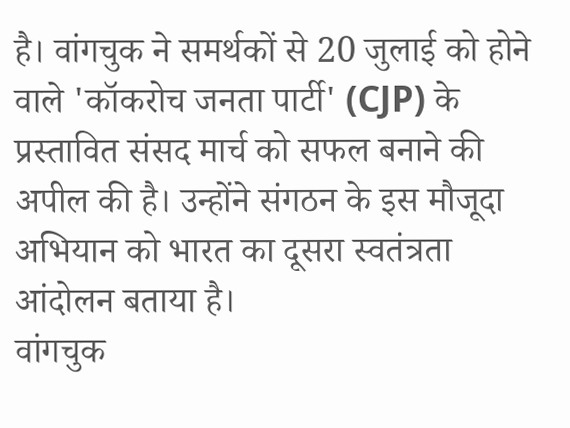है। वांगचुक ने समर्थकों से 20 जुलाई को होने वाले 'कॉकरोच जनता पार्टी' (CJP) के प्रस्तावित संसद मार्च को सफल बनाने की अपील की है। उन्होंने संगठन के इस मौजूदा अभियान को भारत का दूसरा स्वतंत्रता आंदोलन बताया है।
वांगचुक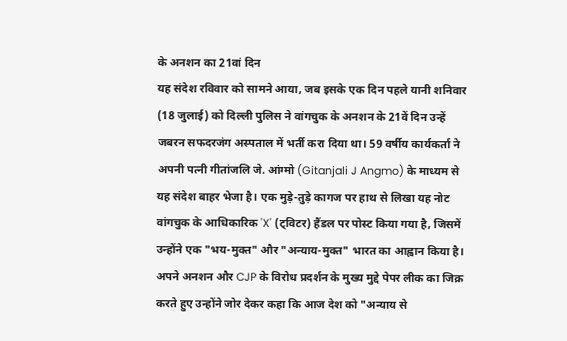के अनशन का 21वां दिन
यह संदेश रविवार को सामने आया, जब इसके एक दिन पहले यानी शनिवार (18 जुलाई) को दिल्ली पुलिस ने वांगचुक के अनशन के 21वें दिन उन्हें जबरन सफदरजंग अस्पताल में भर्ती करा दिया था। 59 वर्षीय कार्यकर्ता ने अपनी पत्नी गीतांजलि जे. आंग्मो (Gitanjali J Angmo) के माध्यम से यह संदेश बाहर भेजा है। एक मुड़े-तुड़े कागज पर हाथ से लिखा यह नोट वांगचुक के आधिकारिक 'X' (ट्विटर) हैंडल पर पोस्ट किया गया है, जिसमें उन्होंने एक "भय-मुक्त" और "अन्याय-मुक्त" भारत का आह्वान किया है।
अपने अनशन और CJP के विरोध प्रदर्शन के मुख्य मुद्दे पेपर लीक का जिक्र करते हुए उन्होंने जोर देकर कहा कि आज देश को "अन्याय से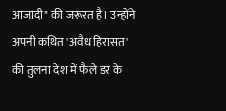आजादी" की जरूरत है। उन्होंने अपनी कथित 'अवैध हिरासत' की तुलना देश में फैले डर के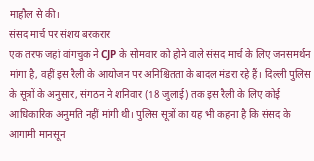माहौल से की।
संसद मार्च पर संशय बरकरार
एक तरफ जहां वांगचुक ने CJP के सोमवार को होने वाले संसद मार्च के लिए जनसमर्थन मांगा है, वहीं इस रैली के आयोजन पर अनिश्चितता के बादल मंडरा रहे हैं। दिल्ली पुलिस के सूत्रों के अनुसार, संगठन ने शनिवार (18 जुलाई) तक इस रैली के लिए कोई आधिकारिक अनुमति नहीं मांगी थी। पुलिस सूत्रों का यह भी कहना है कि संसद के आगामी मानसून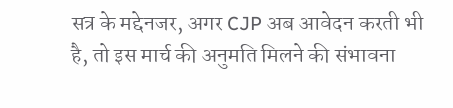सत्र के मद्देनजर, अगर CJP अब आवेदन करती भी है, तो इस मार्च की अनुमति मिलने की संभावना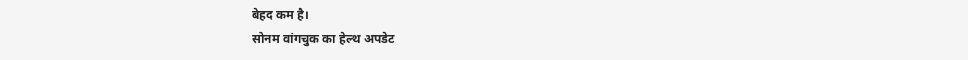बेहद कम है।
सोनम वांगचुक का हेल्थ अपडेट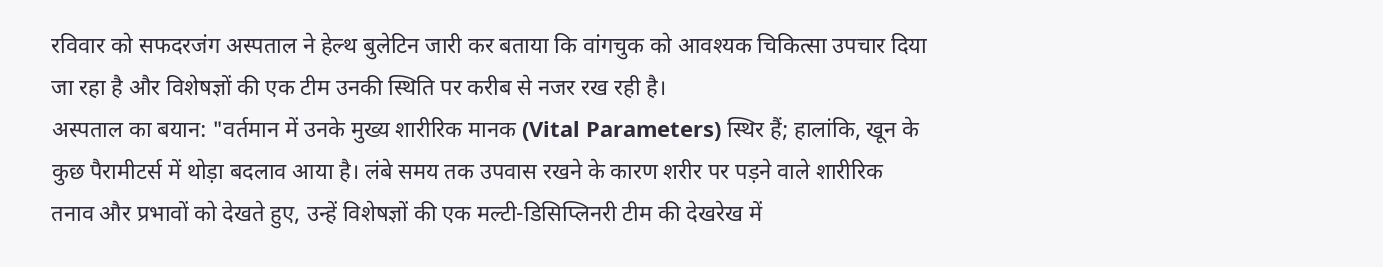रविवार को सफदरजंग अस्पताल ने हेल्थ बुलेटिन जारी कर बताया कि वांगचुक को आवश्यक चिकित्सा उपचार दिया जा रहा है और विशेषज्ञों की एक टीम उनकी स्थिति पर करीब से नजर रख रही है।
अस्पताल का बयान: "वर्तमान में उनके मुख्य शारीरिक मानक (Vital Parameters) स्थिर हैं; हालांकि, खून के कुछ पैरामीटर्स में थोड़ा बदलाव आया है। लंबे समय तक उपवास रखने के कारण शरीर पर पड़ने वाले शारीरिक तनाव और प्रभावों को देखते हुए, उन्हें विशेषज्ञों की एक मल्टी-डिसिप्लिनरी टीम की देखरेख में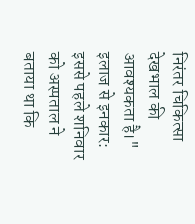निरंतर चिकित्सा देखभाल की आवश्यकता है।"
इलाज से इनकार: इससे पहले शनिवार को अस्पताल ने बताया था कि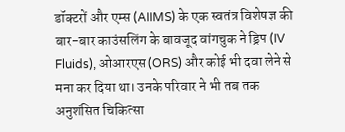डॉक्टरों और एम्स (AIIMS) के एक स्वतंत्र विशेषज्ञ की बार-बार काउंसलिंग के बावजूद वांगचुक ने ड्रिप (IV Fluids), ओआरएस (ORS) और कोई भी दवा लेने से मना कर दिया था। उनके परिवार ने भी तब तक अनुशंसित चिकित्सा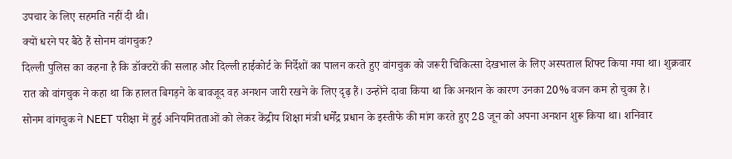उपचार के लिए सहमति नहीं दी थी।
क्यों धरने पर बैठे हैं सोनम वांगचुक?
दिल्ली पुलिस का कहना है कि डॉक्टरों की सलाह और दिल्ली हाईकोर्ट के निर्देशों का पालन करते हुए वांगचुक को जरूरी चिकित्सा देखभाल के लिए अस्पताल शिफ्ट किया गया था। शुक्रवार रात को वांगचुक ने कहा था कि हालत बिगड़ने के बावजूद वह अनशन जारी रखने के लिए दृढ़ हैं। उन्होंने दावा किया था कि अनशन के कारण उनका 20% वजन कम हो चुका है।
सोनम वांगचुक ने NEET परीक्षा में हुई अनियमितताओं को लेकर केंद्रीय शिक्षा मंत्री धर्मेंद्र प्रधान के इस्तीफे की मांग करते हुए 28 जून को अपना अनशन शुरू किया था। शनिवार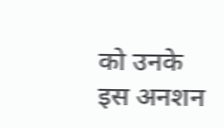को उनके इस अनशन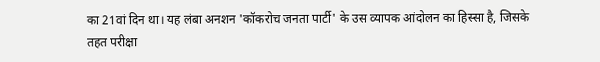का 21वां दिन था। यह लंबा अनशन 'कॉकरोच जनता पार्टी' के उस व्यापक आंदोलन का हिस्सा है, जिसके तहत परीक्षा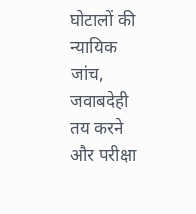घोटालों की न्यायिक जांच, जवाबदेही तय करने और परीक्षा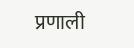प्रणाली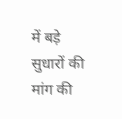में बड़े सुधारों की मांग की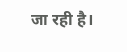जा रही है।